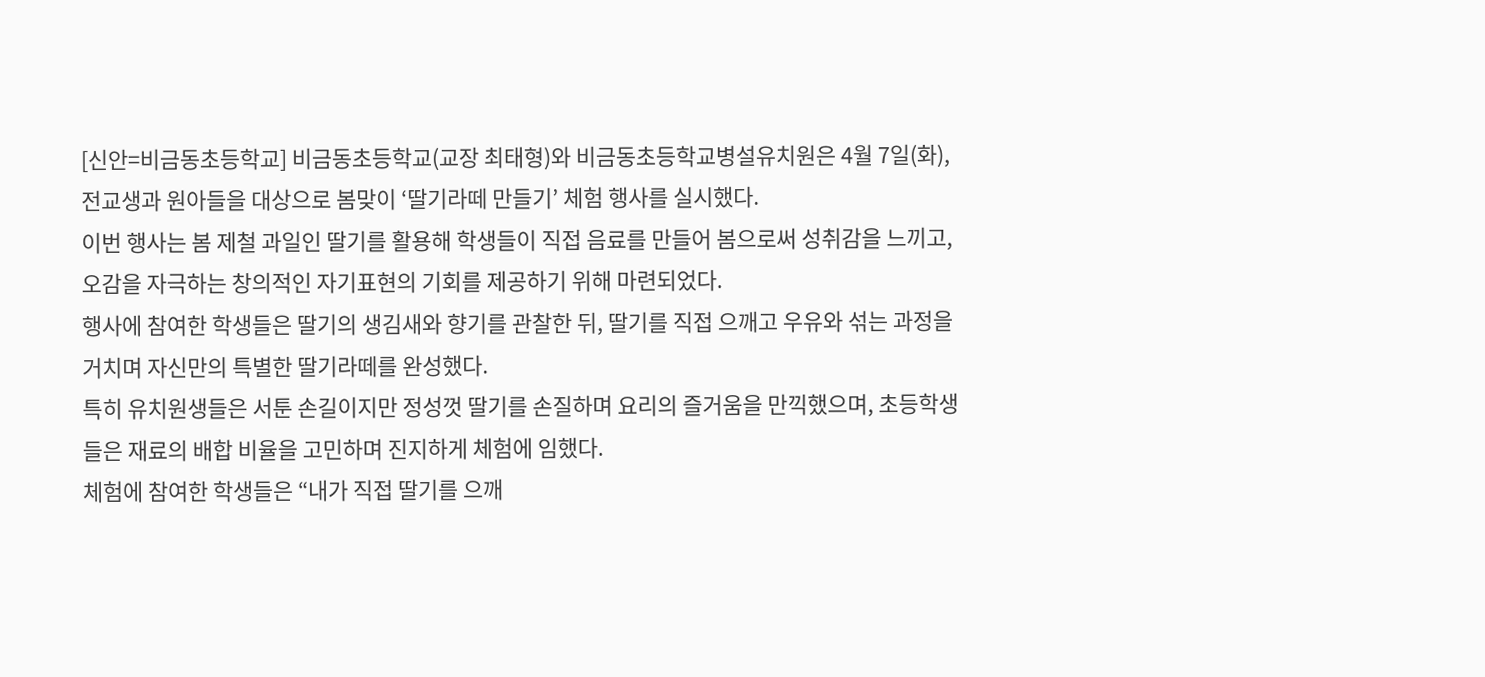[신안=비금동초등학교] 비금동초등학교(교장 최태형)와 비금동초등학교병설유치원은 4월 7일(화), 전교생과 원아들을 대상으로 봄맞이 ‘딸기라떼 만들기’ 체험 행사를 실시했다.
이번 행사는 봄 제철 과일인 딸기를 활용해 학생들이 직접 음료를 만들어 봄으로써 성취감을 느끼고, 오감을 자극하는 창의적인 자기표현의 기회를 제공하기 위해 마련되었다.
행사에 참여한 학생들은 딸기의 생김새와 향기를 관찰한 뒤, 딸기를 직접 으깨고 우유와 섞는 과정을 거치며 자신만의 특별한 딸기라떼를 완성했다.
특히 유치원생들은 서툰 손길이지만 정성껏 딸기를 손질하며 요리의 즐거움을 만끽했으며, 초등학생들은 재료의 배합 비율을 고민하며 진지하게 체험에 임했다.
체험에 참여한 학생들은 “내가 직접 딸기를 으깨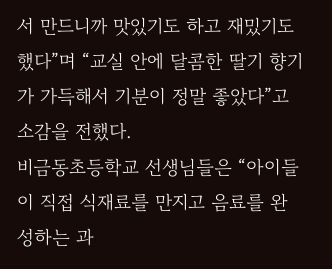서 만드니까 맛있기도 하고 재밌기도 했다”며 “교실 안에 달콤한 딸기 향기가 가득해서 기분이 정말 좋았다”고 소감을 전했다.
비금동초등학교 선생님들은 “아이들이 직접 식재료를 만지고 음료를 완성하는 과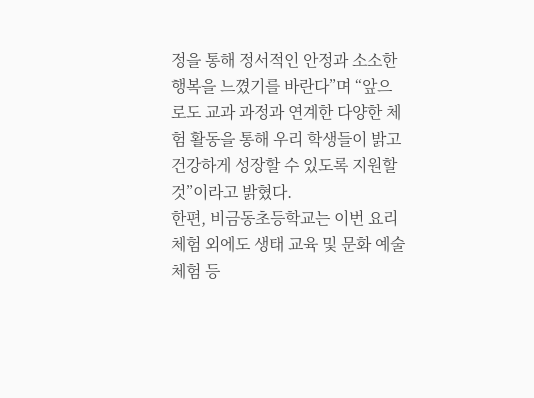정을 통해 정서적인 안정과 소소한 행복을 느꼈기를 바란다”며 “앞으로도 교과 과정과 연계한 다양한 체험 활동을 통해 우리 학생들이 밝고 건강하게 성장할 수 있도록 지원할 것”이라고 밝혔다.
한편, 비금동초등학교는 이번 요리 체험 외에도 생태 교육 및 문화 예술 체험 등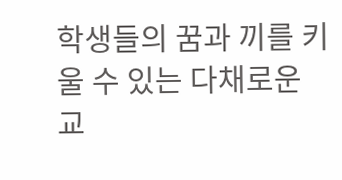학생들의 꿈과 끼를 키울 수 있는 다채로운 교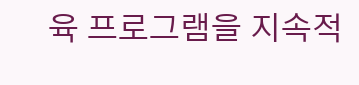육 프로그램을 지속적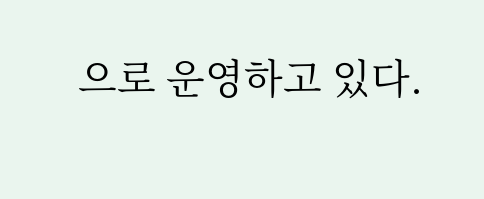으로 운영하고 있다.